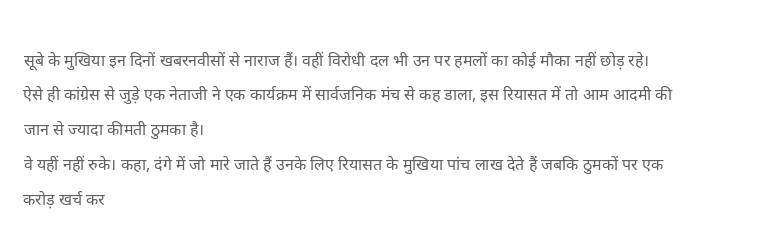सूबे के मुखिया इन दिनों खबरनवीसों से नाराज हैं। वहीं विरोधी दल भी उन पर हमलों का कोई मौका नहीं छोड़ रहे।
ऐसे ही कांग्रेस से जुड़े एक नेताजी ने एक कार्यक्रम में सार्वजनिक मंच से कह डाला, इस रियासत में तो आम आदमी की जान से ज्यादा कीमती ठुमका है।
वे यहीं नहीं रुके। कहा, दंगे में जो मारे जाते हैं उनके लिए रियासत के मुखिया पांच लाख देते हैं जबकि ठुमकों पर एक करोड़ खर्च कर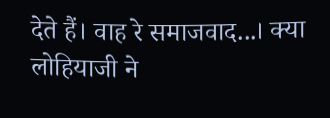देते हैं। वाह रे समाजवाद...। क्या लोहियाजी ने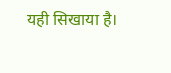यही सिखाया है।